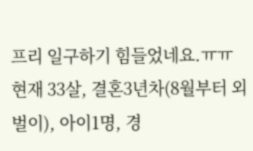프리 일구하기 힘들었네요.ㅠㅠ
현재 33살, 결혼3년차(8월부터 외벌이), 아이1명, 경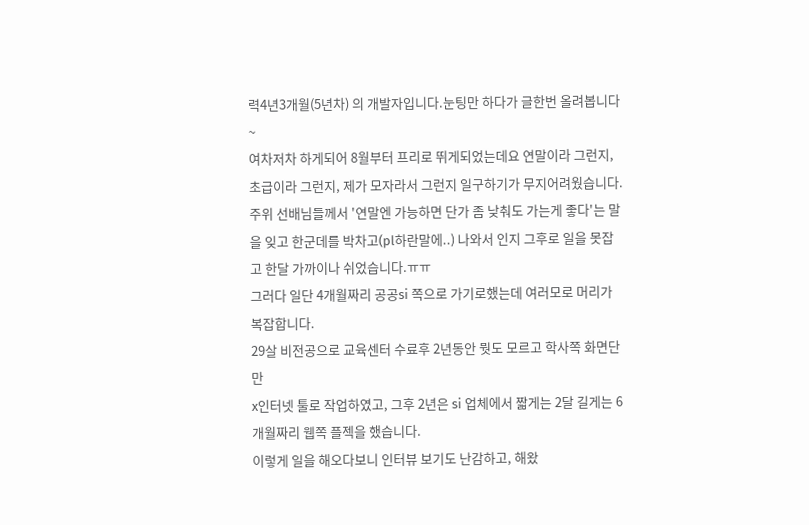력4년3개월(5년차) 의 개발자입니다.눈팅만 하다가 글한번 올려봅니다~
여차저차 하게되어 8월부터 프리로 뛰게되었는데요 연말이라 그런지, 초급이라 그런지, 제가 모자라서 그런지 일구하기가 무지어려웠습니다.
주위 선배님들께서 '연말엔 가능하면 단가 좀 낮춰도 가는게 좋다'는 말을 잊고 한군데를 박차고(pl하란말에..) 나와서 인지 그후로 일을 못잡고 한달 가까이나 쉬었습니다.ㅠㅠ
그러다 일단 4개월짜리 공공si 쪽으로 가기로했는데 여러모로 머리가 복잡합니다.
29살 비전공으로 교육센터 수료후 2년동안 뭣도 모르고 학사쪽 화면단만
x인터넷 툴로 작업하였고, 그후 2년은 si 업체에서 짧게는 2달 길게는 6개월짜리 웹쪽 플젝을 했습니다.
이렇게 일을 해오다보니 인터뷰 보기도 난감하고, 해왔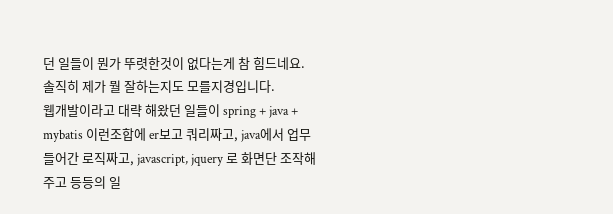던 일들이 뭔가 뚜렷한것이 없다는게 참 힘드네요. 솔직히 제가 뭘 잘하는지도 모를지경입니다.
웹개발이라고 대략 해왔던 일들이 spring + java + mybatis 이런조합에 er보고 쿼리짜고, java에서 업무들어간 로직짜고, javascript, jquery 로 화면단 조작해주고 등등의 일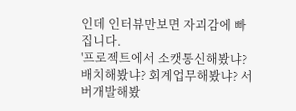인데 인터뷰만보면 자괴감에 빠집니다.
'프로젝트에서 소캣통신해봤냐? 배치해봤냐? 회계업무해봤냐? 서버개발해봤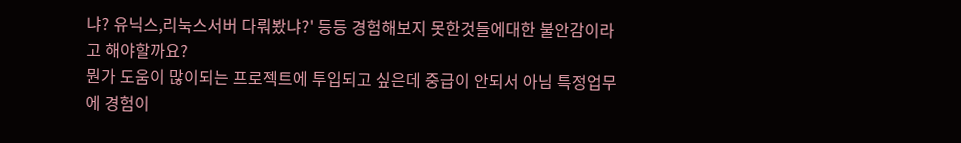냐? 유닉스,리눅스서버 다뤄봤냐?' 등등 경험해보지 못한것들에대한 불안감이라고 해야할까요?
뭔가 도움이 많이되는 프로젝트에 투입되고 싶은데 중급이 안되서 아님 특정업무에 경험이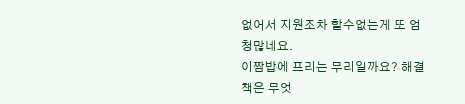없어서 지원조차 할수없는게 또 엄청많네요.
이짬밥에 프리는 무리일까요? 해결책은 무엇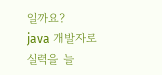일까요?
java 개발자로 실력을 늘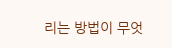리는 방법이 무엇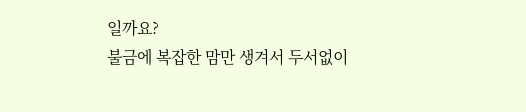일까요?
불금에 복잡한 맘만 생겨서 두서없이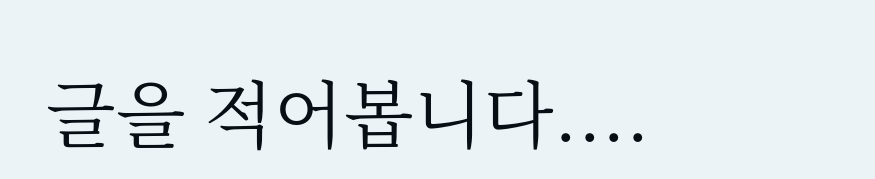글을 적어봅니다....